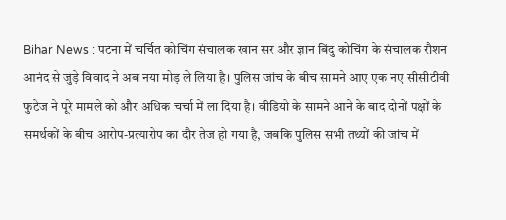Bihar News : पटना में चर्चित कोचिंग संचालक खान सर और ज्ञान बिंदु कोचिंग के संचालक रौशन आनंद से जुड़े विवाद ने अब नया मोड़ ले लिया है। पुलिस जांच के बीच सामने आए एक नए सीसीटीवी फुटेज ने पूरे मामले को और अधिक चर्चा में ला दिया है। वीडियो के सामने आने के बाद दोनों पक्षों के समर्थकों के बीच आरोप-प्रत्यारोप का दौर तेज हो गया है, जबकि पुलिस सभी तथ्यों की जांच में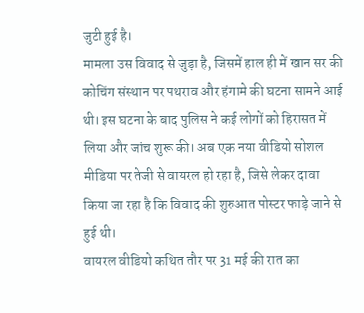जुटी हुई है।
मामला उस विवाद से जुड़ा है, जिसमें हाल ही में खान सर की कोचिंग संस्थान पर पथराव और हंगामे की घटना सामने आई थी। इस घटना के बाद पुलिस ने कई लोगों को हिरासत में लिया और जांच शुरू की। अब एक नया वीडियो सोशल मीडिया पर तेजी से वायरल हो रहा है, जिसे लेकर दावा किया जा रहा है कि विवाद की शुरुआत पोस्टर फाड़े जाने से हुई थी।
वायरल वीडियो कथित तौर पर 31 मई की रात का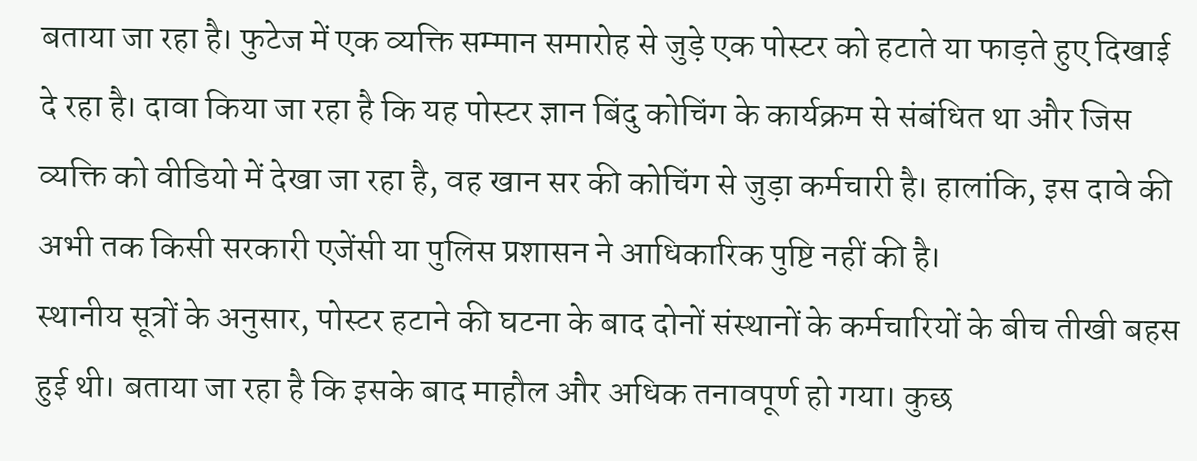बताया जा रहा है। फुटेज में एक व्यक्ति सम्मान समारोह से जुड़े एक पोस्टर को हटाते या फाड़ते हुए दिखाई दे रहा है। दावा किया जा रहा है कि यह पोस्टर ज्ञान बिंदु कोचिंग के कार्यक्रम से संबंधित था और जिस व्यक्ति को वीडियो में देखा जा रहा है, वह खान सर की कोचिंग से जुड़ा कर्मचारी है। हालांकि, इस दावे की अभी तक किसी सरकारी एजेंसी या पुलिस प्रशासन ने आधिकारिक पुष्टि नहीं की है।
स्थानीय सूत्रों के अनुसार, पोस्टर हटाने की घटना के बाद दोनों संस्थानों के कर्मचारियों के बीच तीखी बहस हुई थी। बताया जा रहा है कि इसके बाद माहौल और अधिक तनावपूर्ण हो गया। कुछ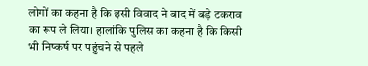लोगों का कहना है कि इसी विवाद ने बाद में बड़े टकराव का रूप ले लिया। हालांकि पुलिस का कहना है कि किसी भी निष्कर्ष पर पहुंचने से पहले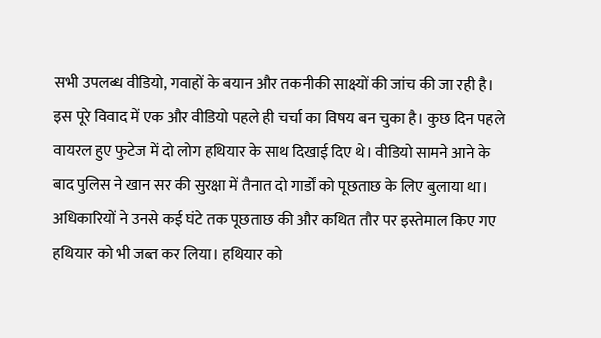सभी उपलब्ध वीडियो, गवाहों के बयान और तकनीकी साक्ष्यों की जांच की जा रही है।
इस पूरे विवाद में एक और वीडियो पहले ही चर्चा का विषय बन चुका है। कुछ दिन पहले वायरल हुए फुटेज में दो लोग हथियार के साथ दिखाई दिए थे। वीडियो सामने आने के बाद पुलिस ने खान सर की सुरक्षा में तैनात दो गार्डों को पूछताछ के लिए बुलाया था। अधिकारियों ने उनसे कई घंटे तक पूछताछ की और कथित तौर पर इस्तेमाल किए गए हथियार को भी जब्त कर लिया। हथियार को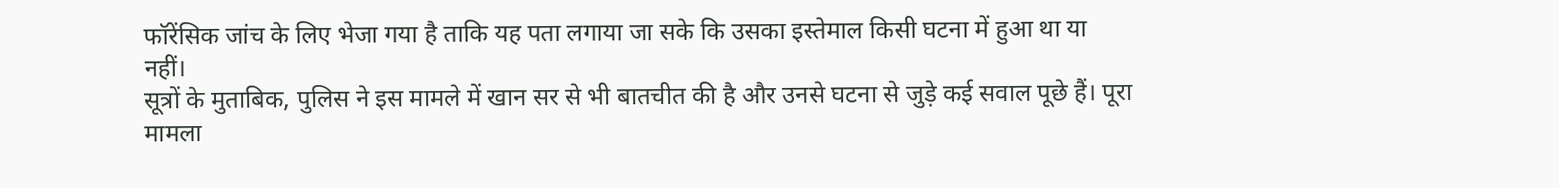फॉरेंसिक जांच के लिए भेजा गया है ताकि यह पता लगाया जा सके कि उसका इस्तेमाल किसी घटना में हुआ था या नहीं।
सूत्रों के मुताबिक, पुलिस ने इस मामले में खान सर से भी बातचीत की है और उनसे घटना से जुड़े कई सवाल पूछे हैं। पूरा मामला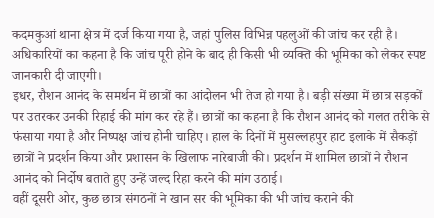कदमकुआं थाना क्षेत्र में दर्ज किया गया है, जहां पुलिस विभिन्न पहलुओं की जांच कर रही है। अधिकारियों का कहना है कि जांच पूरी होने के बाद ही किसी भी व्यक्ति की भूमिका को लेकर स्पष्ट जानकारी दी जाएगी।
इधर, रौशन आनंद के समर्थन में छात्रों का आंदोलन भी तेज हो गया है। बड़ी संख्या में छात्र सड़कों पर उतरकर उनकी रिहाई की मांग कर रहे हैं। छात्रों का कहना है कि रौशन आनंद को गलत तरीके से फंसाया गया है और निष्पक्ष जांच होनी चाहिए। हाल के दिनों में मुसल्लहपुर हाट इलाके में सैकड़ों छात्रों ने प्रदर्शन किया और प्रशासन के खिलाफ नारेबाजी की। प्रदर्शन में शामिल छात्रों ने रौशन आनंद को निर्दोष बताते हुए उन्हें जल्द रिहा करने की मांग उठाई।
वहीं दूसरी ओर, कुछ छात्र संगठनों ने खान सर की भूमिका की भी जांच कराने की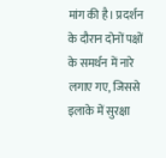मांग की है। प्रदर्शन के दौरान दोनों पक्षों के समर्थन में नारे लगाए गए, जिससे इलाके में सुरक्षा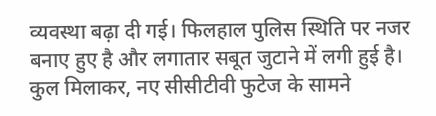व्यवस्था बढ़ा दी गई। फिलहाल पुलिस स्थिति पर नजर बनाए हुए है और लगातार सबूत जुटाने में लगी हुई है।
कुल मिलाकर, नए सीसीटीवी फुटेज के सामने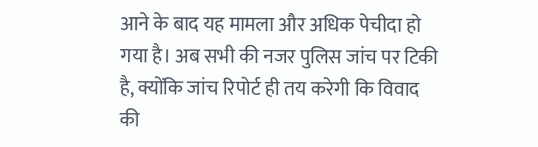आने के बाद यह मामला और अधिक पेचीदा हो गया है। अब सभी की नजर पुलिस जांच पर टिकी है, क्योंकि जांच रिपोर्ट ही तय करेगी कि विवाद की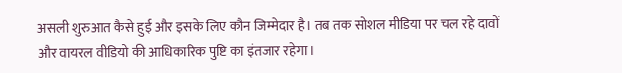असली शुरुआत कैसे हुई और इसके लिए कौन जिम्मेदार है। तब तक सोशल मीडिया पर चल रहे दावों और वायरल वीडियो की आधिकारिक पुष्टि का इंतजार रहेगा।